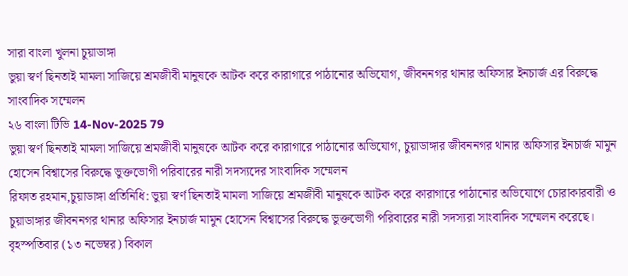সারা বাংলা খুলনা চুয়াডাঙ্গা
ভুয়া স্বর্ণ ছিনতাই মামলা সাজিয়ে শ্রমজীবী মানুষকে আটক করে কারাগারে পাঠানোর অভিযোগ, জীবননগর থানার অফিসার ইনচার্জ এর বিরুদ্ধে সাংবাদিক সম্মেলন
২৬ বাংলা টিভি 14-Nov-2025 79
ভুয়া স্বর্ণ ছিনতাই মামলা সাজিয়ে শ্রমজীবী মানুষকে আটক করে কারাগারে পাঠানোর অভিযোগ, চুয়াডাঙ্গার জীবননগর থানার অফিসার ইনচার্জ মামুন হোসেন বিশ্বাসের বিরুদ্ধে ভুক্তভোগী পরিবারের নারী সদস্যদের সাংবাদিক সম্মেলন
রিফাত রহমান,চুয়াডাঙ্গা প্রতিনিধি: ভুয়া স্বর্ণ ছিনতাই মামলা সাজিয়ে শ্রমজীবী মানুষকে আটক করে কারাগারে পাঠানোর অভিযোগে চোরাকারবারী ও চুয়াডাঙ্গার জীবননগর থানার অফিসার ইনচার্জ মামুন হোসেন বিশ্বাসের বিরুদ্ধে ভুক্তভোগী পরিবারের নারী সদস্যরা সাংবাদিক সম্মেলন করেছে। বৃহস্পতিবার (১৩ নভেম্বর) বিকাল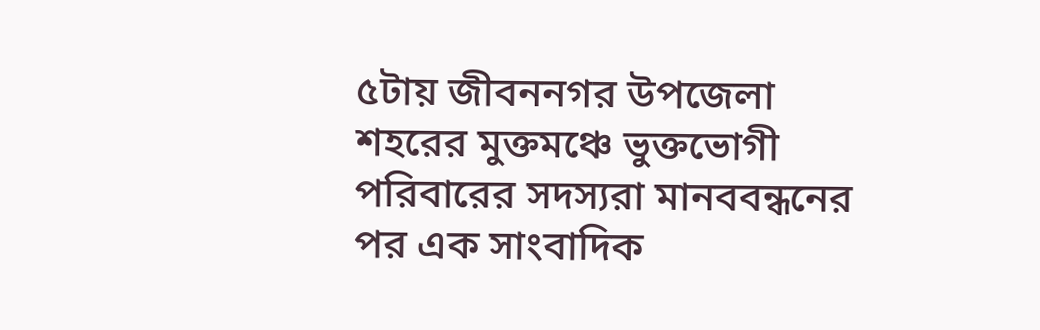৫টায় জীবননগর উপজেলা শহরের মুক্তমঞ্চে ভুক্তভোগী পরিবারের সদস্যরা মানববন্ধনের পর এক সাংবাদিক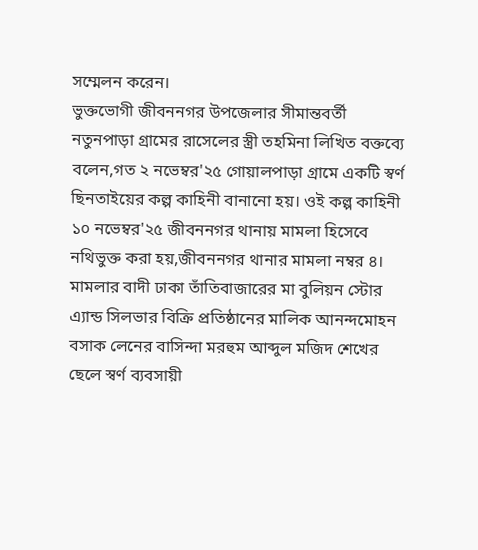সম্মেলন করেন।
ভুক্তভোগী জীবননগর উপজেলার সীমান্তবর্তী নতুনপাড়া গ্রামের রাসেলের স্ত্রী তহমিনা লিখিত বক্তব্যে বলেন,গত ২ নভেম্বর'২৫ গোয়ালপাড়া গ্রামে একটি স্বর্ণ ছিনতাইয়ের কল্প কাহিনী বানানো হয়। ওই কল্প কাহিনী ১০ নভেম্বর'২৫ জীবননগর থানায় মামলা হিসেবে নথিভুক্ত করা হয়,জীবননগর থানার মামলা নম্বর ৪। মামলার বাদী ঢাকা তাঁতিবাজারের মা বুলিয়ন স্টোর এ্যান্ড সিলভার বিক্রি প্রতিষ্ঠানের মালিক আনন্দমোহন বসাক লেনের বাসিন্দা মরহুম আব্দুল মজিদ শেখের ছেলে স্বর্ণ ব্যবসায়ী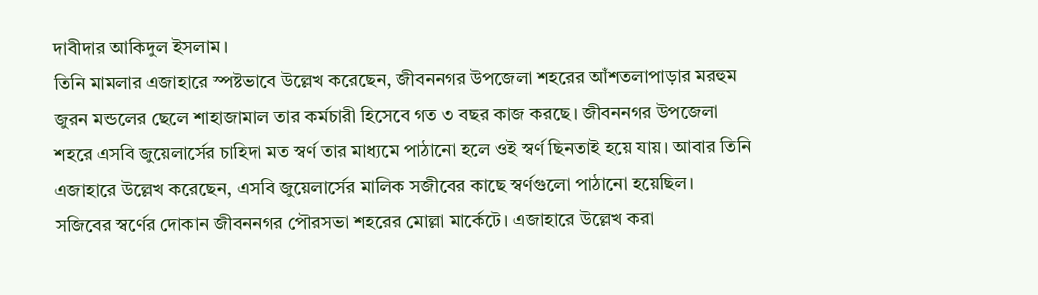দাবীদার আকিদুল ইসলাম।
তিনি মামলার এজাহারে স্পষ্টভাবে উল্লেখ করেছেন, জীবননগর উপজেলা শহরের আঁশতলাপাড়ার মরহুম জুরন মন্ডলের ছেলে শাহাজামাল তার কর্মচারী হিসেবে গত ৩ বছর কাজ করছে। জীবননগর উপজেলা শহরে এসবি জুয়েলার্সের চাহিদা মত স্বর্ণ তার মাধ্যমে পাঠানো হলে ওই স্বর্ণ ছিনতাই হয়ে যায়। আবার তিনি এজাহারে উল্লেখ করেছেন, এসবি জুয়েলার্সের মালিক সজীবের কাছে স্বর্ণগুলো পাঠানো হয়েছিল। সজিবের স্বর্ণের দোকান জীবননগর পৌরসভা শহরের মোল্লা মার্কেটে। এজাহারে উল্লেখ করা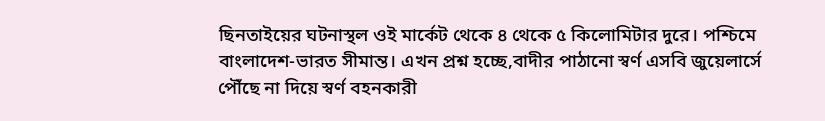ছিনতাইয়ের ঘটনাস্থল ওই মার্কেট থেকে ৪ থেকে ৫ কিলোমিটার দুরে। পশ্চিমে বাংলাদেশ-ভারত সীমান্ত। এখন প্রশ্ন হচ্ছে,বাদীর পাঠানো স্বর্ণ এসবি জুয়েলার্সে পৌঁছে না দিয়ে স্বর্ণ বহনকারী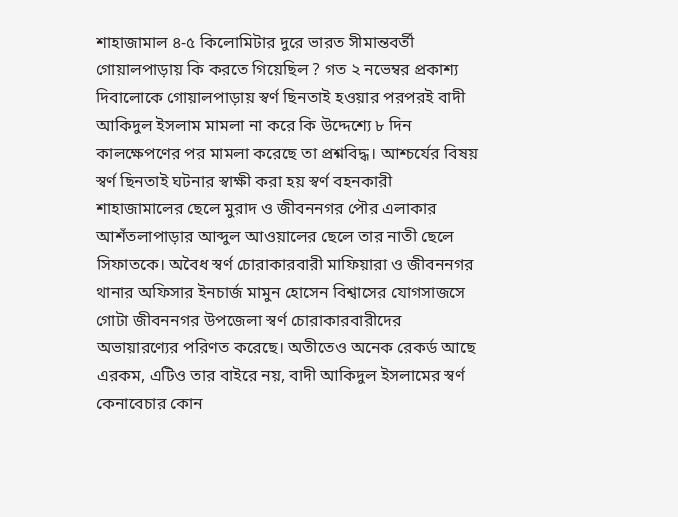শাহাজামাল ৪-৫ কিলোমিটার দুরে ভারত সীমান্তবর্তী গোয়ালপাড়ায় কি করতে গিয়েছিল ? গত ২ নভেম্বর প্রকাশ্য দিবালোকে গোয়ালপাড়ায় স্বর্ণ ছিনতাই হওয়ার পরপরই বাদী আকিদুল ইসলাম মামলা না করে কি উদ্দেশ্যে ৮ দিন কালক্ষেপণের পর মামলা করেছে তা প্রশ্নবিদ্ধ। আশ্চর্যের বিষয় স্বর্ণ ছিনতাই ঘটনার স্বাক্ষী করা হয় স্বর্ণ বহনকারী শাহাজামালের ছেলে মুরাদ ও জীবননগর পৌর এলাকার আশঁতলাপাড়ার আব্দুল আওয়ালের ছেলে তার নাতী ছেলে সিফাতকে। অবৈধ স্বর্ণ চোরাকারবারী মাফিয়ারা ও জীবননগর থানার অফিসার ইনচার্জ মামুন হোসেন বিশ্বাসের যোগসাজসে গোটা জীবননগর উপজেলা স্বর্ণ চোরাকারবারীদের অভায়ারণ্যের পরিণত করেছে। অতীতেও অনেক রেকর্ড আছে এরকম, এটিও তার বাইরে নয়, বাদী আকিদুল ইসলামের স্বর্ণ কেনাবেচার কোন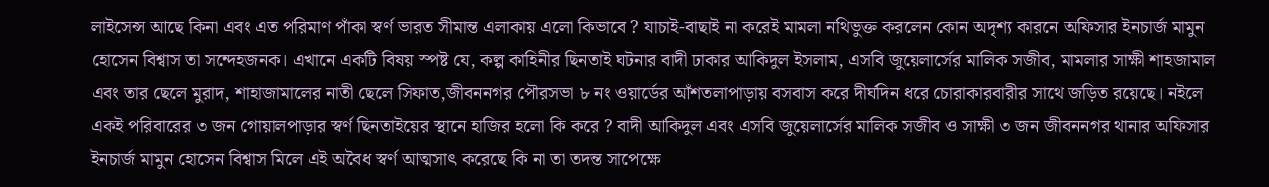লাইসেন্স আছে কিনা এবং এত পরিমাণ পাঁকা স্বর্ণ ভারত সীমান্ত এলাকায় এলো কিভাবে ? যাচাই-বাছাই না করেই মামলা নথিভুক্ত করলেন কোন অদৃশ্য কারনে অফিসার ইনচার্জ মামুন হোসেন বিশ্বাস তা সন্দেহজনক। এখানে একটি বিষয় স্পষ্ট যে, কল্প কাহিনীর ছিনতাই ঘটনার বাদী ঢাকার আকিদুল ইসলাম, এসবি জুয়েলার্সের মালিক সজীব, মামলার সাক্ষী শাহজামাল এবং তার ছেলে মুরাদ, শাহাজামালের নাতী ছেলে সিফাত,জীবননগর পৌরসভা ৮ নং ওয়ার্ডের আঁশতলাপাড়ায় বসবাস করে দীর্ঘদিন ধরে চোরাকারবারীর সাথে জড়িত রয়েছে। নইলে একই পরিবারের ৩ জন গোয়ালপাড়ার স্বর্ণ ছিনতাইয়ের স্থানে হাজির হলো কি করে ? বাদী আকিদুল এবং এসবি জুয়েলার্সের মালিক সজীব ও সাক্ষী ৩ জন জীবননগর থানার অফিসার ইনচার্জ মামুন হোসেন বিশ্বাস মিলে এই অবৈধ স্বর্ণ আত্মসাৎ করেছে কি না তা তদন্ত সাপেক্ষে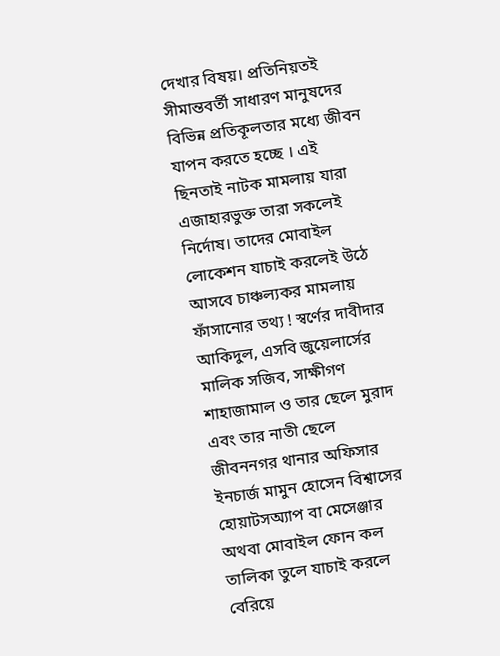দেখার বিষয়। প্রতিনিয়তই সীমান্তবর্তী সাধারণ মানুষদের বিভিন্ন প্রতিকূলতার মধ্যে জীবন যাপন করতে হচ্ছে । এই ছিনতাই নাটক মামলায় যারা এজাহারভুক্ত তারা সকলেই নির্দোষ। তাদের মোবাইল লোকেশন যাচাই করলেই উঠে আসবে চাঞ্চল্যকর মামলায় ফাঁসানোর তথ্য ! স্বর্ণের দাবীদার আকিদুল, এসবি জুয়েলার্সের মালিক সজিব, সাক্ষীগণ শাহাজামাল ও তার ছেলে মুরাদ এবং তার নাতী ছেলে জীবননগর থানার অফিসার ইনচার্জ মামুন হোসেন বিশ্বাসের হোয়াটসঅ্যাপ বা মেসেঞ্জার অথবা মোবাইল ফোন কল তালিকা তুলে যাচাই করলে বেরিয়ে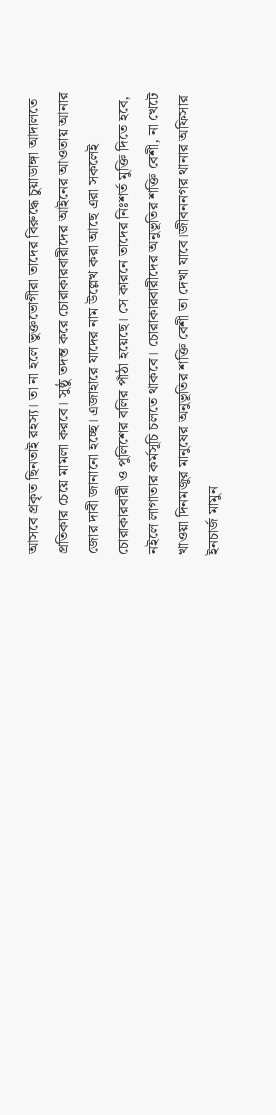আসবে প্রকৃত ছিনতাই রহস্য। তা না হলে ভুক্তভোগীরা তাদের বিরুদ্ধে চুয়াডাঙ্গা আদালতে প্রতিকার চেয়ে মামলা করবে। সুষ্ঠু তদন্ত করে চোরাকারবারীদের আইনের আওতায় আনার জোর দাবী জানানো হচ্ছে। এজাহারে যাদের নাম উল্লেখ করা আছে এরা সকলেই চোরাকারবারী ও পুলিশের বলির পাঁঠা হয়েছে। সে কারনে তাদের নিঃশর্ত মুক্তি দিতে হবে, নইলে লাগাতার কর্মসূচি চলতে থাকবে। চোরাকারবারীদের অনুভূতির শক্তি বেশী, না খেটে খাওয়া দিনমজুর মানুষের অনুভূতির শক্তি বেশী তা দেখা যাবে।জীবননগর থানার অফিসার ইনচার্জ মামুন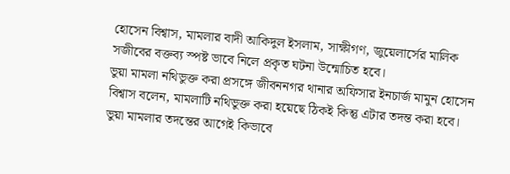হোসেন বিশ্বাস, মামলার বাদী আকিদুল ইসলাম, সাক্ষীগণ, জুয়েলার্সের মালিক সজীবের বক্তব্য স্পষ্ট ভাবে নিলে প্রকৃত ঘটনা উন্মোচিত হবে।
ভুয়া মামলা নথিভুক্ত করা প্রসঙ্গে জীবননগর থানার অফিসার ইনচার্জ মামুন হোসেন বিশ্বাস বলেন, মামলাটি নথিভুক্ত করা হয়েছে ঠিকই কিন্তু এটার তদন্ত করা হবে। ভুয়া মামলার তদন্তের আগেই কিভাবে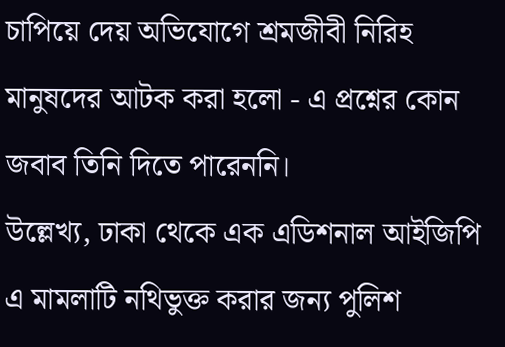চাপিয়ে দেয় অভিযোগে শ্রমজীবী নিরিহ মানুষদের আটক করা হলো - এ প্রশ্নের কোন জবাব তিনি দিতে পারেননি।
উল্লেখ্য, ঢাকা থেকে এক এডিশনাল আইজিপি এ মামলাটি নথিভুক্ত করার জন্য পুলিশ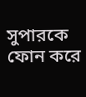সুপারকে ফোন করে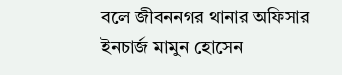বলে জীবননগর থানার অফিসার ইনচার্জ মামুন হোসেন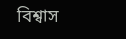বিশ্বাস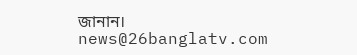জানান।
news@26banglatv.com